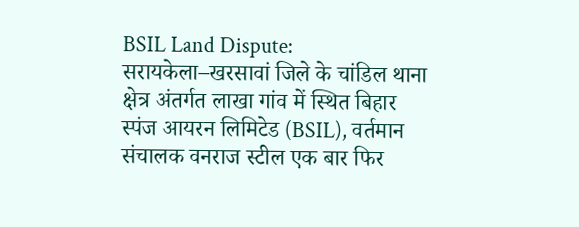BSIL Land Dispute: सरायकेला–खरसावां जिले के चांडिल थाना क्षेत्र अंतर्गत लाखा गांव में स्थित बिहार स्पंज आयरन लिमिटेड (BSIL), वर्तमान संचालक वनराज स्टील एक बार फिर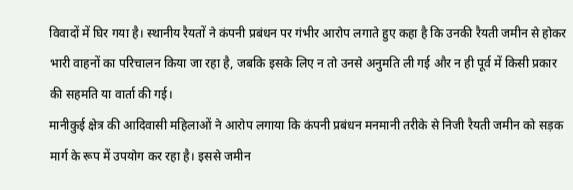विवादों में घिर गया है। स्थानीय रैयतों ने कंपनी प्रबंधन पर गंभीर आरोप लगाते हुए कहा है कि उनकी रैयती जमीन से होकर भारी वाहनों का परिचालन किया जा रहा है, जबकि इसके लिए न तो उनसे अनुमति ली गई और न ही पूर्व में किसी प्रकार की सहमति या वार्ता की गई।
मानीकुई क्षेत्र की आदिवासी महिलाओं ने आरोप लगाया कि कंपनी प्रबंधन मनमानी तरीके से निजी रैयती जमीन को सड़क मार्ग के रूप में उपयोग कर रहा है। इससे जमीन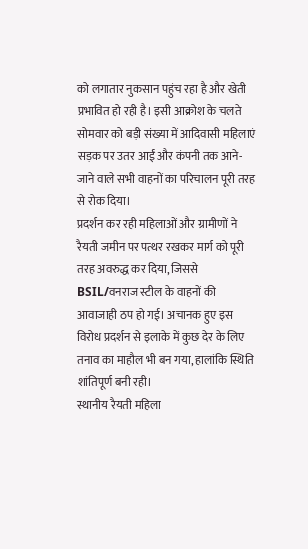को लगातार नुकसान पहुंच रहा है और खेती प्रभावित हो रही है। इसी आक्रोश के चलते सोमवार को बड़ी संख्या में आदिवासी महिलाएं सड़क पर उतर आईं और कंपनी तक आने-जाने वाले सभी वाहनों का परिचालन पूरी तरह से रोक दिया।
प्रदर्शन कर रही महिलाओं और ग्रामीणों ने रैयती जमीन पर पत्थर रखकर मार्ग को पूरी तरह अवरुद्ध कर दिया, जिससे BSIL/वनराज स्टील के वाहनों की आवाजाही ठप हो गई। अचानक हुए इस विरोध प्रदर्शन से इलाके में कुछ देर के लिए तनाव का माहौल भी बन गया, हालांकि स्थिति शांतिपूर्ण बनी रही।
स्थानीय रैयती महिला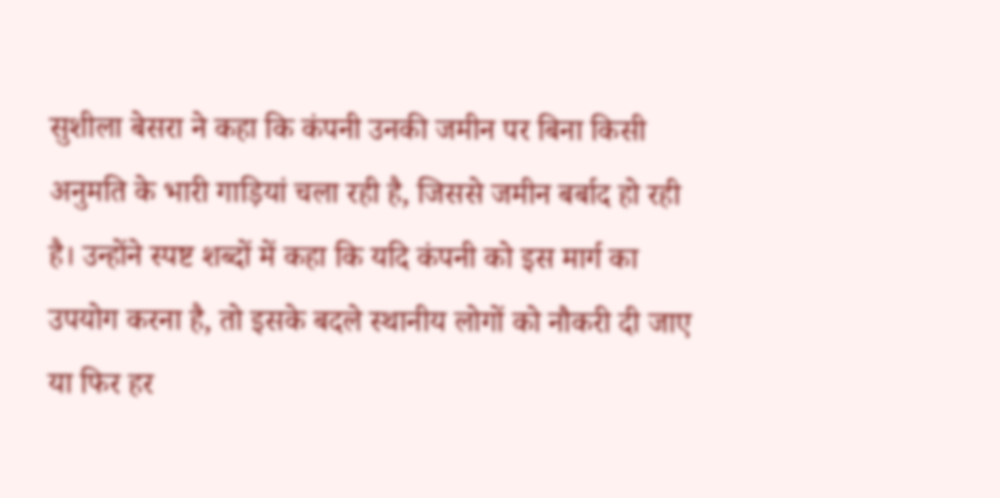सुशीला बेसरा ने कहा कि कंपनी उनकी जमीन पर बिना किसी अनुमति के भारी गाड़ियां चला रही है, जिससे जमीन बर्बाद हो रही है। उन्होंने स्पष्ट शब्दों में कहा कि यदि कंपनी को इस मार्ग का उपयोग करना है, तो इसके बदले स्थानीय लोगों को नौकरी दी जाए या फिर हर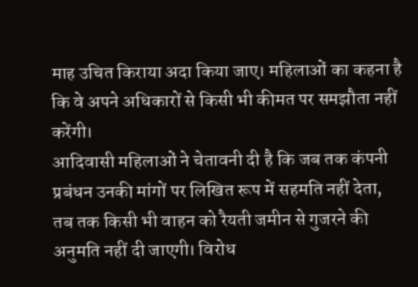माह उचित किराया अदा किया जाए। महिलाओं का कहना है कि वे अपने अधिकारों से किसी भी कीमत पर समझौता नहीं करेंगी।
आदिवासी महिलाओं ने चेतावनी दी है कि जब तक कंपनी प्रबंधन उनकी मांगों पर लिखित रूप में सहमति नहीं देता, तब तक किसी भी वाहन को रैयती जमीन से गुजरने की अनुमति नहीं दी जाएगी। विरोध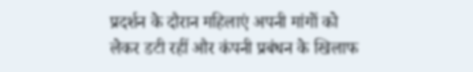प्रदर्शन के दौरान महिलाएं अपनी मांगों को लेकर डटी रहीं और कंपनी प्रबंधन के खिलाफ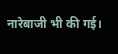नारेबाजी भी की गई।